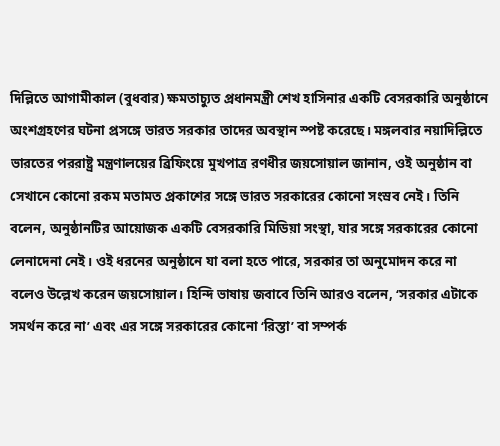দিল্লিতে আগামীকাল (বুধবার) ক্ষমতাচ্যুত প্রধানমন্ত্রী শেখ হাসিনার একটি বেসরকারি অনুষ্ঠানে অংশগ্রহণের ঘটনা প্রসঙ্গে ভারত সরকার তাদের অবস্থান স্পষ্ট করেছে। মঙ্গলবার নয়াদিল্লিতে ভারতের পররাষ্ট্র মন্ত্রণালয়ের ব্রিফিংয়ে মুখপাত্র রণধীর জয়সোয়াল জানান, ওই অনুষ্ঠান বা সেখানে কোনো রকম মতামত প্রকাশের সঙ্গে ভারত সরকারের কোনো সংস্রব নেই। তিনি বলেন, অনুষ্ঠানটির আয়োজক একটি বেসরকারি মিডিয়া সংস্থা, যার সঙ্গে সরকারের কোনো লেনাদেনা নেই। ওই ধরনের অনুষ্ঠানে যা বলা হতে পারে, সরকার তা অনুমোদন করে না বলেও উল্লেখ করেন জয়সোয়াল। হিন্দি ভাষায় জবাবে তিনি আরও বলেন, ‘সরকার এটাকে সমর্থন করে না’ এবং এর সঙ্গে সরকারের কোনো ‘রিস্তা’ বা সম্পর্ক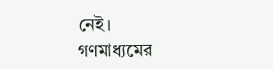নেই।
গণমাধ্যমের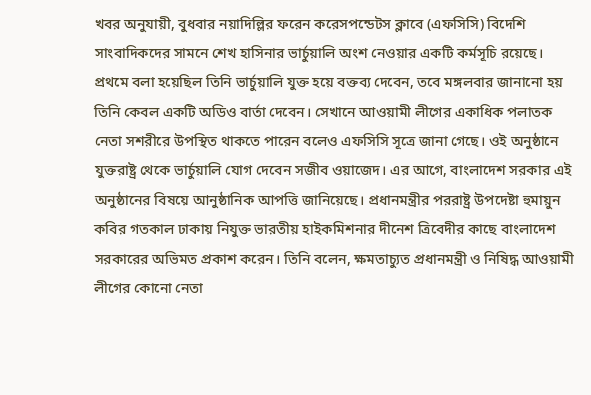খবর অনুযায়ী, বুধবার নয়াদিল্লির ফরেন করেসপন্ডেটস ক্লাবে (এফসিসি) বিদেশি সাংবাদিকদের সামনে শেখ হাসিনার ভার্চুয়ালি অংশ নেওয়ার একটি কর্মসূচি রয়েছে। প্রথমে বলা হয়েছিল তিনি ভার্চুয়ালি যুক্ত হয়ে বক্তব্য দেবেন, তবে মঙ্গলবার জানানো হয় তিনি কেবল একটি অডিও বার্তা দেবেন। সেখানে আওয়ামী লীগের একাধিক পলাতক নেতা সশরীরে উপস্থিত থাকতে পারেন বলেও এফসিসি সূত্রে জানা গেছে। ওই অনুষ্ঠানে যুক্তরাষ্ট্র থেকে ভার্চুয়ালি যোগ দেবেন সজীব ওয়াজেদ। এর আগে, বাংলাদেশ সরকার এই অনুষ্ঠানের বিষয়ে আনুষ্ঠানিক আপত্তি জানিয়েছে। প্রধানমন্ত্রীর পররাষ্ট্র উপদেষ্টা হুমায়ুন কবির গতকাল ঢাকায় নিযুক্ত ভারতীয় হাইকমিশনার দীনেশ ত্রিবেদীর কাছে বাংলাদেশ সরকারের অভিমত প্রকাশ করেন। তিনি বলেন, ক্ষমতাচ্যুত প্রধানমন্ত্রী ও নিষিদ্ধ আওয়ামী লীগের কোনো নেতা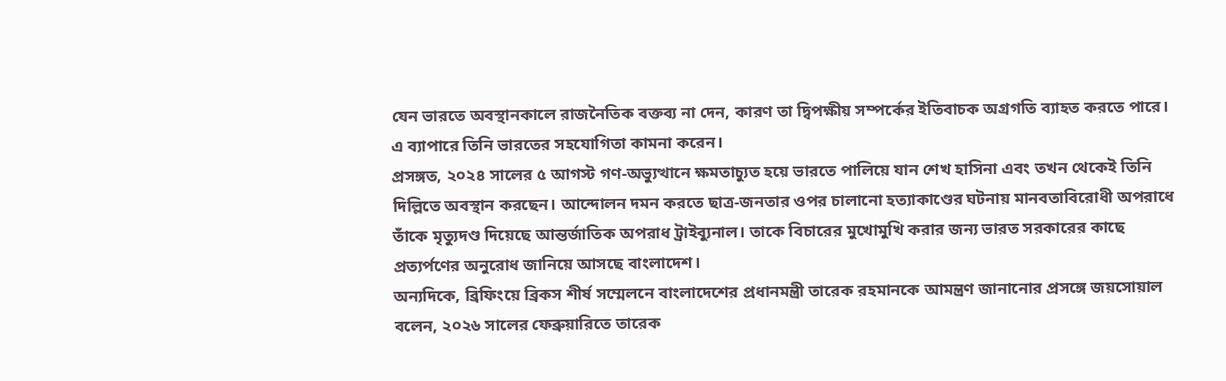যেন ভারতে অবস্থানকালে রাজনৈতিক বক্তব্য না দেন, কারণ তা দ্বিপক্ষীয় সম্পর্কের ইতিবাচক অগ্রগতি ব্যাহত করতে পারে। এ ব্যাপারে তিনি ভারতের সহযোগিতা কামনা করেন।
প্রসঙ্গত, ২০২৪ সালের ৫ আগস্ট গণ-অভ্যুত্থানে ক্ষমতাচ্যুত হয়ে ভারতে পালিয়ে যান শেখ হাসিনা এবং তখন থেকেই তিনি দিল্লিতে অবস্থান করছেন। আন্দোলন দমন করতে ছাত্র-জনতার ওপর চালানো হত্যাকাণ্ডের ঘটনায় মানবতাবিরোধী অপরাধে তাঁকে মৃত্যুদণ্ড দিয়েছে আন্তর্জাতিক অপরাধ ট্রাইব্যুনাল। তাকে বিচারের মুখোমুখি করার জন্য ভারত সরকারের কাছে প্রত্যর্পণের অনুরোধ জানিয়ে আসছে বাংলাদেশ।
অন্যদিকে, ব্রিফিংয়ে ব্রিকস শীর্ষ সম্মেলনে বাংলাদেশের প্রধানমন্ত্রী তারেক রহমানকে আমন্ত্রণ জানানোর প্রসঙ্গে জয়সোয়াল বলেন, ২০২৬ সালের ফেব্রুয়ারিতে তারেক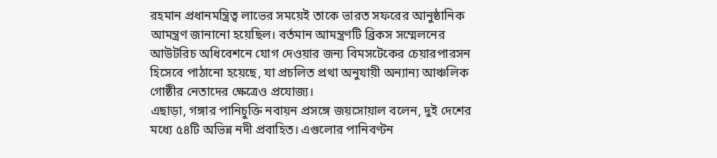রহমান প্রধানমন্ত্রিত্ব লাভের সময়েই তাকে ভারত সফরের আনুষ্ঠানিক আমন্ত্রণ জানানো হয়েছিল। বর্তমান আমন্ত্রণটি ব্রিকস সম্মেলনের আউটরিচ অধিবেশনে যোগ দেওয়ার জন্য বিমসটেকের চেয়ারপারসন হিসেবে পাঠানো হয়েছে, যা প্রচলিত প্রথা অনুযায়ী অন্যান্য আঞ্চলিক গোষ্ঠীর নেতাদের ক্ষেত্রেও প্রযোজ্য।
এছাড়া, গঙ্গার পানিচুক্তি নবায়ন প্রসঙ্গে জয়সোয়াল বলেন, দুই দেশের মধ্যে ৫৪টি অভিন্ন নদী প্রবাহিত। এগুলোর পানিবণ্টন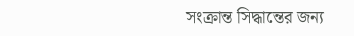সংক্রান্ত সিদ্ধান্তের জন্য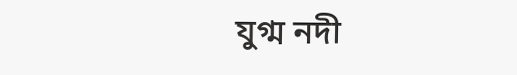যুগ্ম নদী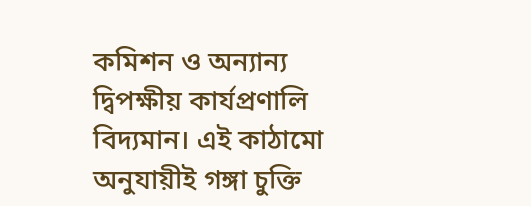কমিশন ও অন্যান্য দ্বিপক্ষীয় কার্যপ্রণালি বিদ্যমান। এই কাঠামো অনুযায়ীই গঙ্গা চুক্তি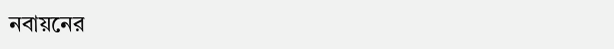নবায়নের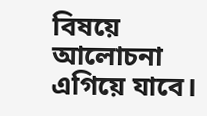বিষয়ে আলোচনা এগিয়ে যাবে।